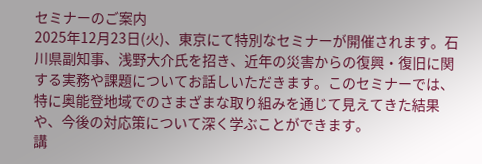セミナーのご案内
2025年12月23日(火)、東京にて特別なセミナーが開催されます。石川県副知事、浅野大介氏を招き、近年の災害からの復興・復旧に関する実務や課題についてお話しいただきます。このセミナーでは、特に奥能登地域でのさまざまな取り組みを通じて見えてきた結果や、今後の対応策について深く学ぶことができます。
講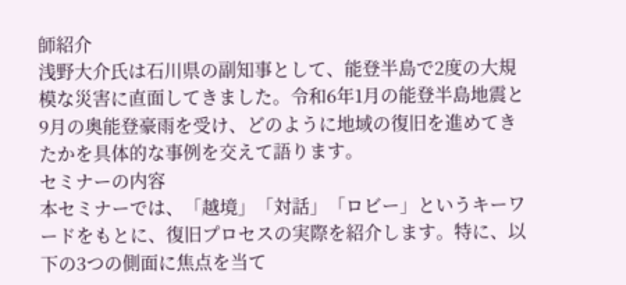師紹介
浅野大介氏は石川県の副知事として、能登半島で2度の大規模な災害に直面してきました。令和6年1月の能登半島地震と9月の奥能登豪雨を受け、どのように地域の復旧を進めてきたかを具体的な事例を交えて語ります。
セミナーの内容
本セミナーでは、「越境」「対話」「ロビー」というキーワードをもとに、復旧プロセスの実際を紹介します。特に、以下の3つの側面に焦点を当て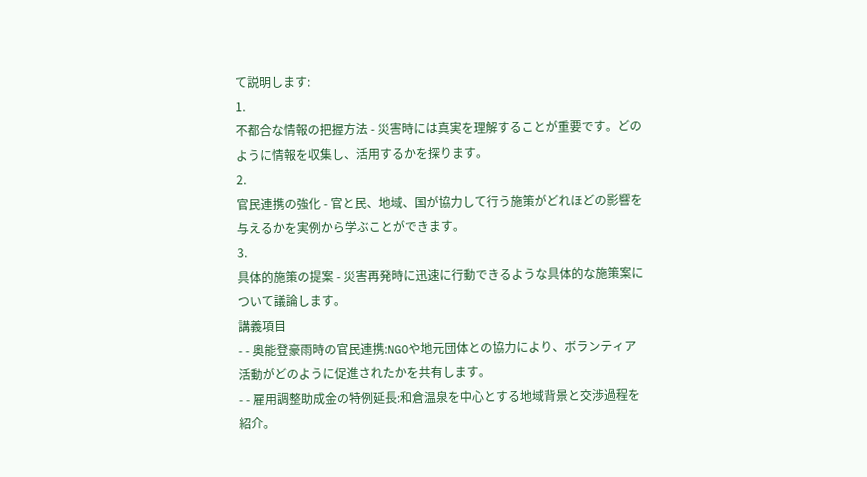て説明します:
1.
不都合な情報の把握方法 - 災害時には真実を理解することが重要です。どのように情報を収集し、活用するかを探ります。
2.
官民連携の強化 - 官と民、地域、国が協力して行う施策がどれほどの影響を与えるかを実例から学ぶことができます。
3.
具体的施策の提案 - 災害再発時に迅速に行動できるような具体的な施策案について議論します。
講義項目
- - 奥能登豪雨時の官民連携:NGOや地元団体との協力により、ボランティア活動がどのように促進されたかを共有します。
- - 雇用調整助成金の特例延長:和倉温泉を中心とする地域背景と交渉過程を紹介。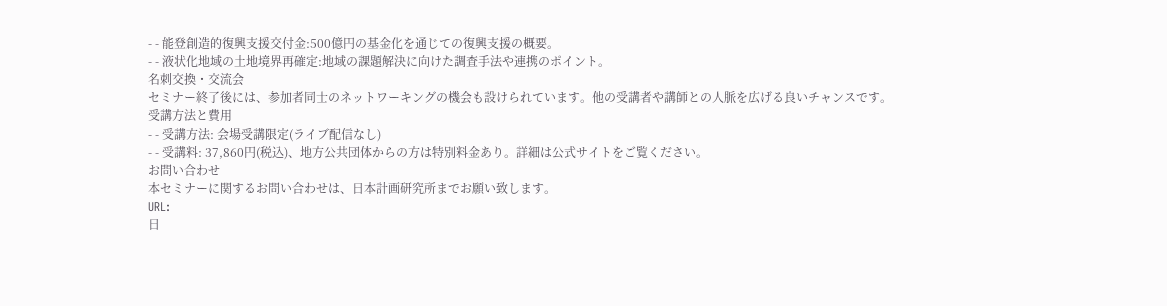- - 能登創造的復興支援交付金:500億円の基金化を通じての復興支援の概要。
- - 液状化地域の土地境界再確定:地域の課題解決に向けた調査手法や連携のポイント。
名刺交換・交流会
セミナー終了後には、参加者同士のネットワーキングの機会も設けられています。他の受講者や講師との人脈を広げる良いチャンスです。
受講方法と費用
- - 受講方法: 会場受講限定(ライブ配信なし)
- - 受講料: 37,860円(税込)、地方公共団体からの方は特別料金あり。詳細は公式サイトをご覧ください。
お問い合わせ
本セミナーに関するお問い合わせは、日本計画研究所までお願い致します。
URL:
日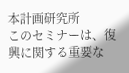本計画研究所
このセミナーは、復興に関する重要な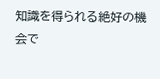知識を得られる絶好の機会で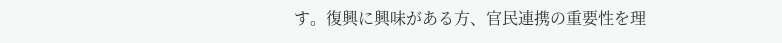す。復興に興味がある方、官民連携の重要性を理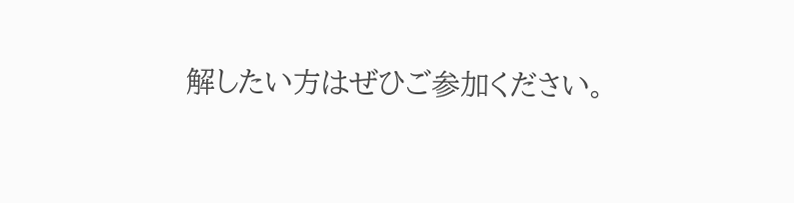解したい方はぜひご参加ください。